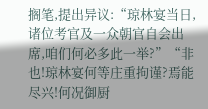搁笔,提出异议:“琼林宴当日,诸位考官及一众朝官自会出席,咱们何必多此一举?”“非也!琼林宴何等庄重拘谨?焉能尽兴!何况御厨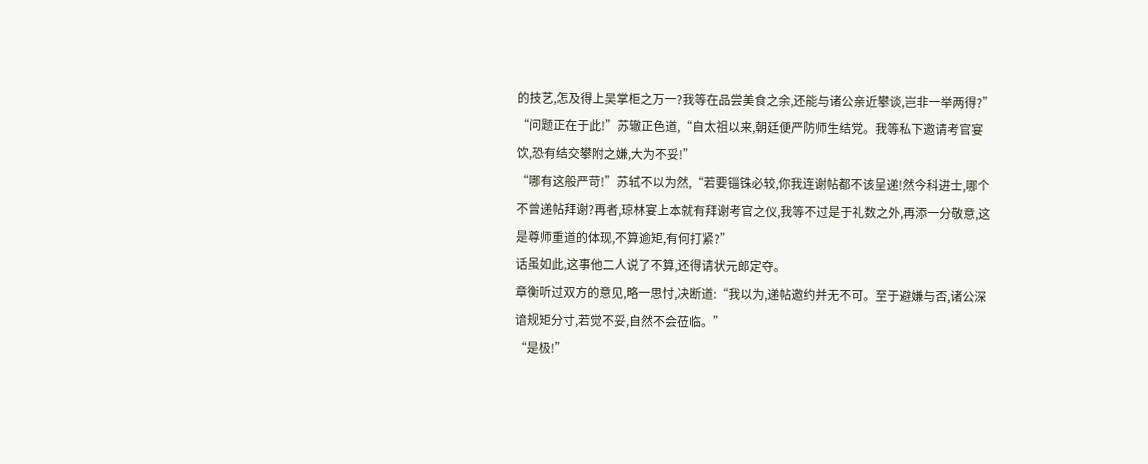的技艺,怎及得上吴掌柜之万一?我等在品尝美食之余,还能与诸公亲近攀谈,岂非一举两得?”
“问题正在于此!”苏辙正色道,“自太祖以来,朝廷便严防师生结党。我等私下邀请考官宴饮,恐有结交攀附之嫌,大为不妥!”
“哪有这般严苛!”苏轼不以为然,“若要锱铢必较,你我连谢帖都不该呈递!然今科进士,哪个不曾递帖拜谢?再者,琼林宴上本就有拜谢考官之仪,我等不过是于礼数之外,再添一分敬意,这是尊师重道的体现,不算逾矩,有何打紧?”
话虽如此,这事他二人说了不算,还得请状元郎定夺。
章衡听过双方的意见,略一思忖,决断道:“我以为,递帖邀约并无不可。至于避嫌与否,诸公深谙规矩分寸,若觉不妥,自然不会莅临。”
“是极!”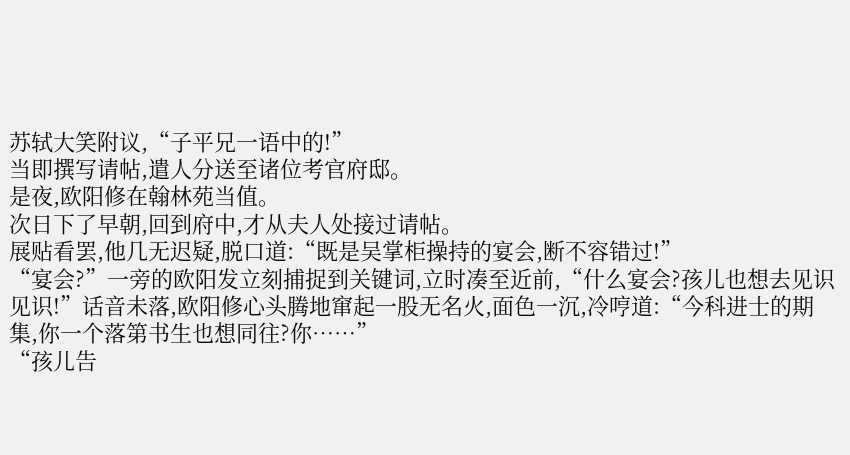苏轼大笑附议,“子平兄一语中的!”
当即撰写请帖,遣人分送至诸位考官府邸。
是夜,欧阳修在翰林苑当值。
次日下了早朝,回到府中,才从夫人处接过请帖。
展贴看罢,他几无迟疑,脱口道:“既是吴掌柜操持的宴会,断不容错过!”
“宴会?”一旁的欧阳发立刻捕捉到关键词,立时凑至近前,“什么宴会?孩儿也想去见识见识!”话音未落,欧阳修心头腾地窜起一股无名火,面色一沉,冷哼道:“今科进士的期集,你一个落第书生也想同往?你……”
“孩儿告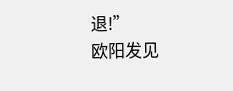退!”
欧阳发见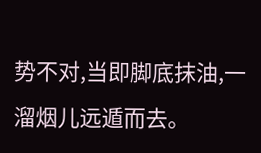势不对,当即脚底抹油,一溜烟儿远遁而去。